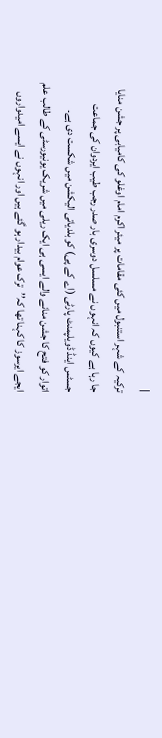|
ترکیہ کے شہر استنبول میں کئی مقامات پر میئر اکرم امام اوغلو کی کامیابی پر جشن منایا جا رہا ہے کیوں کہ انہوں نے مسلسل دوسری بار صدر رجب طیب ایردوان کی جماعت جسٹس اینڈ ڈویلپمنٹ پارٹی (اے کے پی) کو بلدیاتی الیکشن میں شکست دی ہے۔
اتوار کو فتح کا جشن منانے والے ایسی ہی ایک ریلی میں شریک یونیورسٹی کے طالب علم ایجے ایرسوز کا کہنا تھا کہ’’ترک عوام بیدار ہو گئے ہیں اور انہوں نے ایسے امیدواروں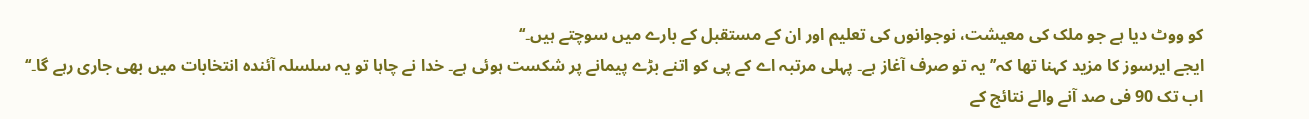کو ووٹ دیا ہے جو ملک کی معیشت، نوجوانوں کی تعلیم اور ان کے مستقبل کے بارے میں سوچتے ہیں۔‘‘
ایجے ایرسوز کا مزید کہنا تھا کہ’’یہ تو صرف آغاز ہے۔ پہلی مرتبہ اے کے پی کو اتنے بڑے پیمانے پر شکست ہوئی ہے۔ خدا نے چاہا تو یہ سلسلہ آئندہ انتخابات میں بھی جاری رہے گا۔‘‘
اب تک 90 فی صد آنے والے نتائج کے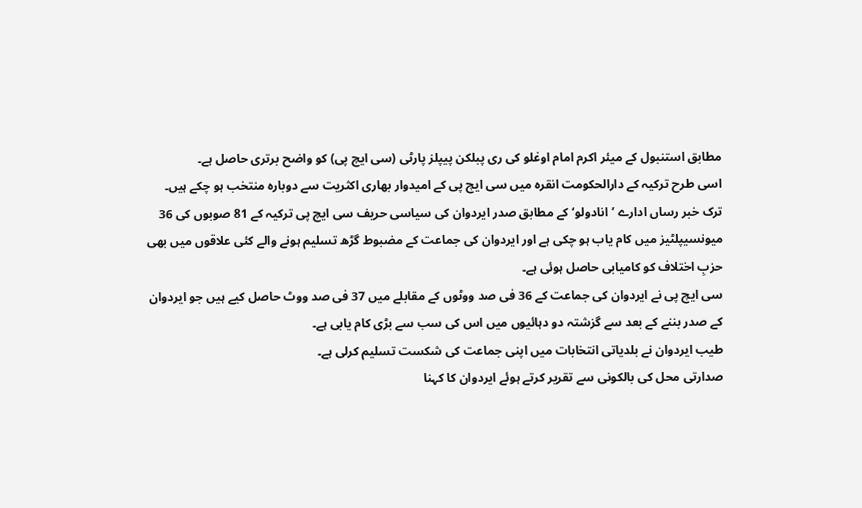مطابق استنبول کے میئر اکرم امام اوغلو کی ری پبلکن پیپلز پارٹی (سی ایچ پی) کو واضح برتری حاصل ہے۔
اسی طرح ترکیہ کے دارالحکومت انقرہ میں سی ایچ پی کے امیدوار بھاری اکثریت سے دوبارہ منتخب ہو چکے ہیں۔
ترک خبر رساں ادارے ’انادولو‘ کے مطابق صدر ایردوان کی سیاسی حریف سی ایچ پی ترکیہ کے 81 صوبوں کی 36 میونسیپلٹیز میں کام یاب ہو چکی ہے اور ایردوان کی جماعت کے مضبوط گڑھ تسلیم ہونے والے کئی علاقوں میں بھی حزبِ اختلاف کو کامیابی حاصل ہوئی ہے۔
سی ایچ پی نے ایردوان کی جماعت کے 36 فی صد ووٹوں کے مقابلے میں 37 فی صد ووٹ حاصل کیے ہیں جو ایردوان کے صدر بننے کے بعد سے گزشتہ دو دہائیوں میں اس کی سب سے بڑی کام یابی ہے۔
طیب ایردوان نے بلدیاتی انتخابات میں اپنی جماعت کی شکست تسلیم کرلی ہے۔
صدارتی محل کی بالکونی سے تقریر کرتے ہوئے ایردوان کا کہنا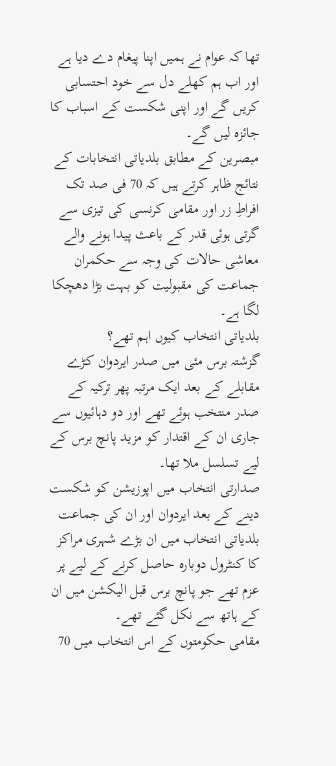تھا کہ عوام نے ہمیں اپنا پیغام دے دیا ہے اور اب ہم کھلے دل سے خود احتسابی کریں گے اور اپنی شکست کے اسباب کا جائزہ لیں گے۔
مبصرین کے مطابق بلدیاتی انتخابات کے نتائج ظاہر کرتے ہیں کہ 70 فی صد تک افراطِ زر اور مقامی کرنسی کی تیزی سے گرتی ہوئی قدر کے باعث پیدا ہونے والے معاشی حالات کی وجہ سے حکمران جماعت کی مقبولیت کو بہت بڑا دھچکا لگا ہے۔
بلدیاتی انتخاب کیوں اہم تھے؟
گزشتہ برس مئی میں صدر ایردوان کڑے مقابلے کے بعد ایک مرتبہ پھر ترکیہ کے صدر منتخب ہوئے تھے اور دو دہائیوں سے جاری ان کے اقتدار کو مزید پانچ برس کے لیے تسلسل ملا تھا۔
صدارتی انتخاب میں اپوزیشن کو شکست دینے کے بعد ایردوان اور ان کی جماعت بلدیاتی انتخاب میں ان بڑے شہری مراکز کا کنٹرول دوبارہ حاصل کرنے کے لیے پر عزم تھے جو پانچ برس قبل الیکشن میں ان کے ہاتھ سے نکل گئے تھے۔
مقامی حکومتوں کے اس انتخاب میں 70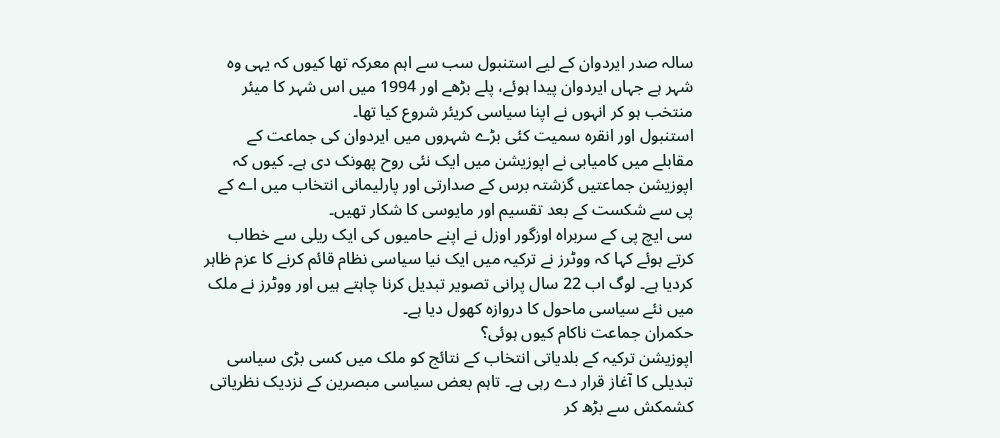سالہ صدر ایردوان کے لیے استنبول سب سے اہم معرکہ تھا کیوں کہ یہی وہ شہر ہے جہاں ایردوان پیدا ہوئے، پلے بڑھے اور 1994 میں اس شہر کا میئر منتخب ہو کر انہوں نے اپنا سیاسی کریئر شروع کیا تھا۔
استنبول اور انقرہ سمیت کئی بڑے شہروں میں ایردوان کی جماعت کے مقابلے میں کامیابی نے اپوزیشن میں ایک نئی روح پھونک دی ہے۔ کیوں کہ اپوزیشن جماعتیں گزشتہ برس کے صدارتی اور پارلیمانی انتخاب میں اے کے پی سے شکست کے بعد تقسیم اور مایوسی کا شکار تھیں۔
سی ایچ پی کے سربراہ اوزگور اوزل نے اپنے حامیوں کی ایک ریلی سے خطاب کرتے ہوئے کہا کہ ووٹرز نے ترکیہ میں ایک نیا سیاسی نظام قائم کرنے کا عزم ظاہر کردیا ہے۔ لوگ اب 22 سال پرانی تصویر تبدیل کرنا چاہتے ہیں اور ووٹرز نے ملک میں نئے سیاسی ماحول کا دروازہ کھول دیا ہے۔
حکمران جماعت ناکام کیوں ہوئی؟
اپوزیشن ترکیہ کے بلدیاتی انتخاب کے نتائج کو ملک میں کسی بڑی سیاسی تبدیلی کا آغاز قرار دے رہی ہے۔ تاہم بعض سیاسی مبصرین کے نزدیک نظریاتی کشمکش سے بڑھ کر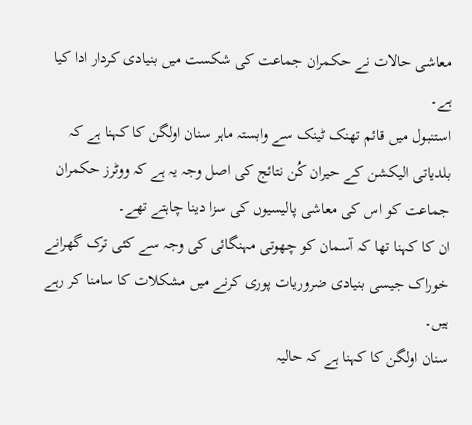معاشی حالات نے حکمران جماعت کی شکست میں بنیادی کردار ادا کیا ہے۔
استنبول میں قائم تھنک ٹینک سے وابستہ ماہر سنان اولگن کا کہنا ہے کہ بلدیاتی الیکشن کے حیران کُن نتائج کی اصل وجہ یہ ہے کہ ووٹرز حکمران جماعت کو اس کی معاشی پالیسیوں کی سزا دینا چاہتے تھے۔
ان کا کہنا تھا کہ آسمان کو چھوتی مہنگائی کی وجہ سے کئی ترک گھرانے خوراک جیسی بنیادی ضروریات پوری کرنے میں مشکلات کا سامنا کر رہے ہیں۔
سنان اولگن کا کہنا ہے کہ حالیہ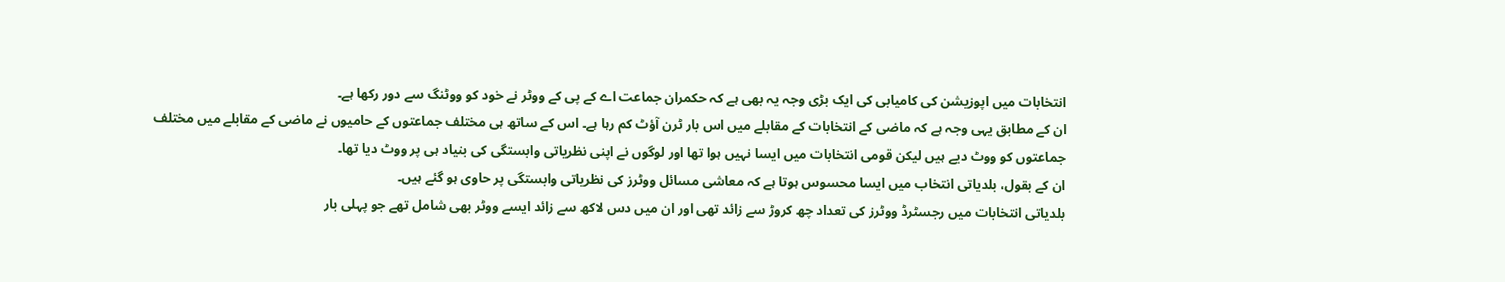انتخابات میں اپوزیشن کی کامیابی کی ایک بڑی وجہ یہ بھی ہے کہ حکمران جماعت اے کے پی کے ووٹر نے خود کو ووٹنگ سے دور رکھا ہے۔
ان کے مطابق یہی وجہ ہے کہ ماضی کے انتخابات کے مقابلے میں اس بار ٹرن آؤٹ کم رہا ہے۔ اس کے ساتھ ہی مختلف جماعتوں کے حامیوں نے ماضی کے مقابلے میں مختلف جماعتوں کو ووٹ دیے ہیں لیکن قومی انتخابات میں ایسا نہیں ہوا تھا اور لوگوں نے اپنی نظریاتی وابستگی کی بنیاد ہی پر ووٹ دیا تھا۔
ان کے بقول، بلدیاتی انتخاب میں ایسا محسوس ہوتا ہے کہ معاشی مسائل ووٹرز کی نظریاتی وابستگی پر حاوی ہو گئے ہیں۔
بلدیاتی انتخابات میں رجسٹرڈ ووٹرز کی تعداد چھ کروڑ سے زائد تھی اور ان میں دس لاکھ سے زائد ایسے ووٹر بھی شامل تھے جو پہلی بار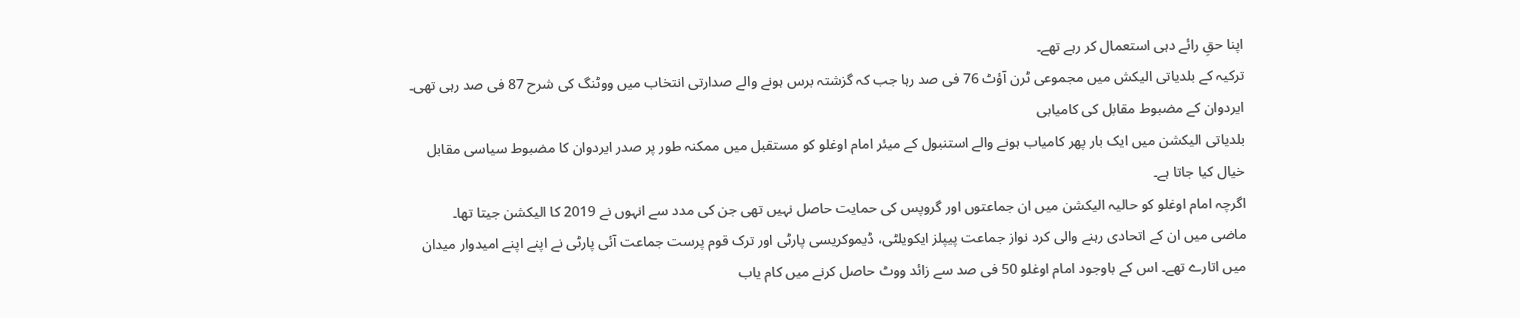اپنا حقِ رائے دہی استعمال کر رہے تھے۔
ترکیہ کے بلدیاتی الیکش میں مجموعی ٹرن آؤٹ 76 فی صد رہا جب کہ گزشتہ برس ہونے والے صدارتی انتخاب میں ووٹنگ کی شرح 87 فی صد رہی تھی۔
ایردوان کے مضبوط مقابل کی کامیابی
بلدیاتی الیکشن میں ایک بار پھر کامیاب ہونے والے استنبول کے میئر امام اوغلو کو مستقبل میں ممکنہ طور پر صدر ایردوان کا مضبوط سیاسی مقابل خیال کیا جاتا ہے۔
اگرچہ امام اوغلو کو حالیہ الیکشن میں ان جماعتوں اور گروپس کی حمایت حاصل نہیں تھی جن کی مدد سے انہوں نے 2019 کا الیکشن جیتا تھا۔
ماضی میں ان کے اتحادی رہنے والی کرد نواز جماعت پیپلز ایکویلٹی، ڈیموکریسی پارٹی اور ترک قوم پرست جماعت آئی پارٹی نے اپنے اپنے امیدوار میدان میں اتارے تھے۔ اس کے باوجود امام اوغلو 50 فی صد سے زائد ووٹ حاصل کرنے میں کام یاب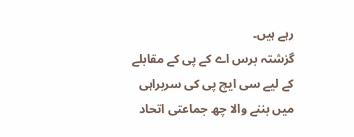رہے ہیں۔
گزشتہ برس اے کے پی کے مقابلے کے لیے سی ایچ پی کی سربراہی میں بننے والا چھ جماعتی اتحاد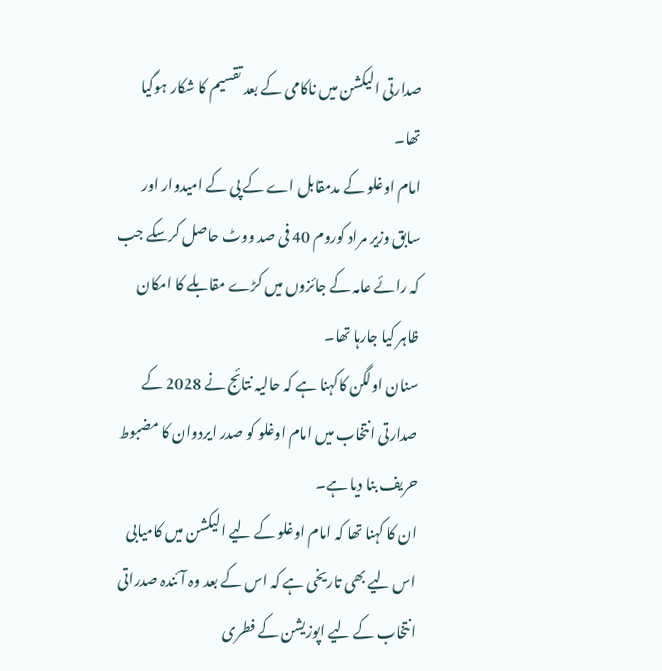صدارتی الیکشن میں ناکامی کے بعد تقسیم کا شکار ہوگیا تھا۔
امام اوغلو کے مدمقابل اے کے پی کے امیدوار اور سابق وزیر مراد کوروم 40 فی صد ووٹ حاصل کرسکے جب کہ رائے عامہ کے جائزوں میں کڑے مقابلے کا امکان ظاہر کیا جارہا تھا۔
سنان اولگن کاکہنا ہے کہ حالیہ نتائج نے 2028 کے صدارتی انتخاب میں امام اوغلو کو صدر ایردوان کا مضبوط حریف بنا دیا ہے۔
ان کا کہنا تھا کہ امام اوغلو کے لیے الیکشن میں کامیابی اس لیے بھی تاریخی ہے کہ اس کے بعد وہ آئندہ صدراتی انتخاب کے لیے اپوزیشن کے فطری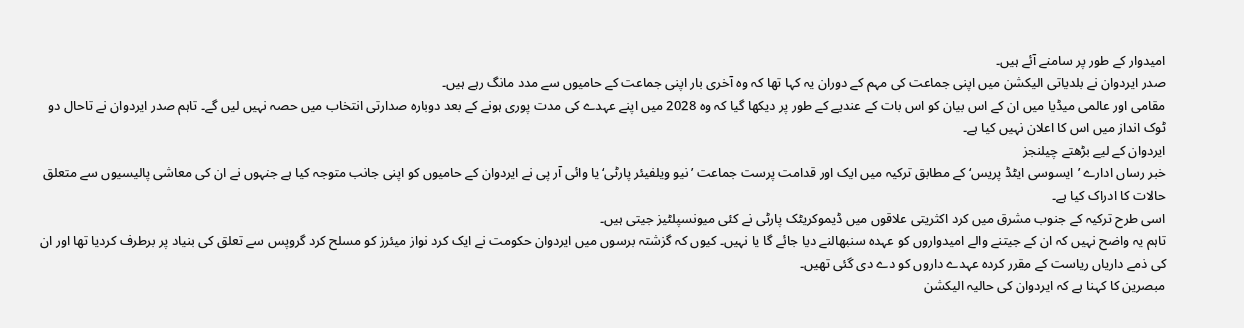امیدوار کے طور پر سامنے آئے ہیں۔
صدر ایردوان نے بلدیاتی الیکشن میں اپنی جماعت کی مہم کے دوران یہ کہا تھا کہ وہ آخری بار اپنی جماعت کے حامیوں سے مدد مانگ رہے ہیں۔
مقامی اور عالمی میڈیا میں ان کے اس بیان کو اس بات کے عندیے کے طور پر دیکھا گیا کہ وہ 2028 میں اپنے عہدے کی مدت پوری ہونے کے بعد دوبارہ صدارتی انتخاب میں حصہ نہیں لیں گے۔ تاہم صدر ایردوان نے تاحال دو ٹوک انداز میں اس کا اعلان نہیں کیا ہے۔
ایردوان کے لیے بڑھتے چیلنجز
خبر رساں ادارے ’ایسوسی ایٹڈ پریس‘ کے مطابق ترکیہ میں ایک اور قدامت پرست جماعت ’نیو ویلفیئر پارٹی‘ یا وائی آر پی نے ایردوان کے حامیوں کو اپنی جانب متوجہ کیا ہے جنہوں نے ان کی معاشی پالیسیوں سے متعلق حالات کا ادراک کیا ہے۔
اسی طرح ترکیہ کے جنوب مشرق میں کرد اکثریتی علاقوں میں ڈیموکریٹک پارٹی نے کئی میونسپلٹیز جیتی ہیں۔
تاہم یہ واضح نہیں کہ ان کے جیتنے والے امیدواروں کو عہدہ سنبھالنے دیا جائے گا یا نہیں۔ کیوں کہ گزشتہ برسوں میں ایردوان حکومت نے ایک کرد نواز میئرز کو مسلح کرد گروپس سے تعلق کی بنیاد پر برطرف کردیا تھا اور ان کی ذمے داریاں ریاست کے مقرر کردہ عہدے داروں کو دے دی گئی تھیں۔
مبصرین کا کہنا ہے کہ ایردوان کی حالیہ الیکشن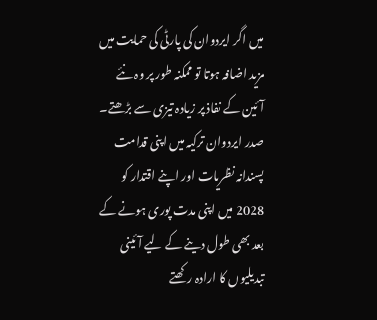میں اگر ایردوان کی پارٹی کی حمایت میں مزید اضافہ ہوتا تو ممکنہ طور پر وہ نئے آئین کے نفاذ پر زیادہ تیزی سے بڑھتے۔
صدر ایردوان ترکیہ میں اپنی قدامت پسندانہ نظریات اور اپنے اقتدار کو 2028 میں اپنی مدت پوری ہونے کے بعد بھی طول دینے کے لیے آئینی تبدیلیوں کا ارادہ رکھتے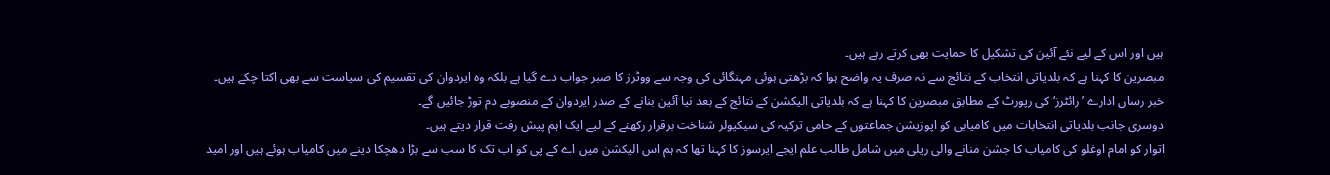ہیں اور اس کے لیے نئے آئین کی تشکیل کا حمایت بھی کرتے رہے ہیں۔
مبصرین کا کہنا ہے کہ بلدیاتی انتخاب کے نتائج سے نہ صرف یہ واضح ہوا کہ بڑھتی ہوئی مہنگائی کی وجہ سے ووٹرز کا صبر جواب دے گیا ہے بلکہ وہ ایردوان کی تقسیم کی سیاست سے بھی اکتا چکے ہیں۔
خبر رساں ادارے ’رائٹرز‘ کی رپورٹ کے مطابق مبصرین کا کہنا ہے کہ بلدیاتی الیکشن کے نتائج کے بعد نیا آئین بنانے کے صدر ایردوان کے منصوبے دم توڑ جائیں گے۔
دوسری جانب بلدیاتی انتخابات میں کامیابی کو اپوزیشن جماعتوں کے حامی ترکیہ کی سیکیولر شناخت برقرار رکھنے کے لیے ایک اہم پیش رفت قرار دیتے ہیں۔
اتوار کو امام اوغلو کی کامیاب کا جشن منانے والی ریلی میں شامل طالب علم ایجے ایرسوز کا کہنا تھا کہ ہم اس الیکشن میں اے کے پی کو اب تک کا سب سے بڑا دھچکا دینے میں کامیاب ہوئے ہیں اور امید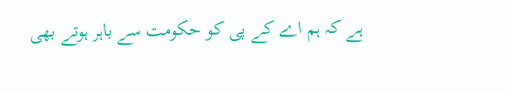ہے کہ ہم اے کے پی کو حکومت سے باہر ہوتے بھی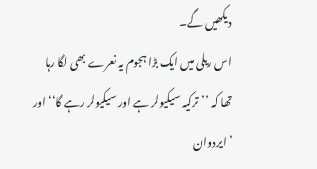دیکھیں گے۔
اس ریلی میں ایک بڑا ہجوم یہ نعرے بھی لگا رہا تھا کہ ’’ترکیہ سیکیولر ہے اور سیکیولر رہے گا‘‘ اور ’ایردوان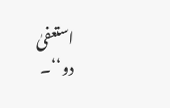استعفیٰ دو‘‘۔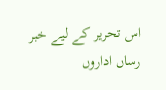اس تحریر کے لیے خبر رساں اداروں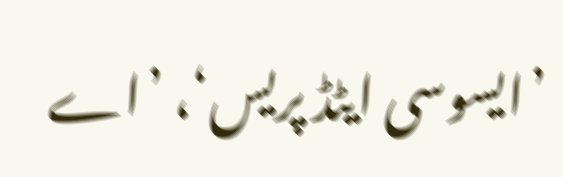’ایسوسی ایٹڈ پریس‘، ’اے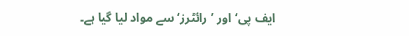ایف پی‘ اور ’رائٹرز‘ سے مواد لیا گیا ہے۔